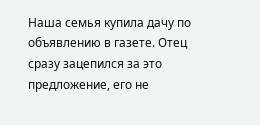Наша семья купила дачу по объявлению в газете. Отец сразу зацепился за это предложение, его не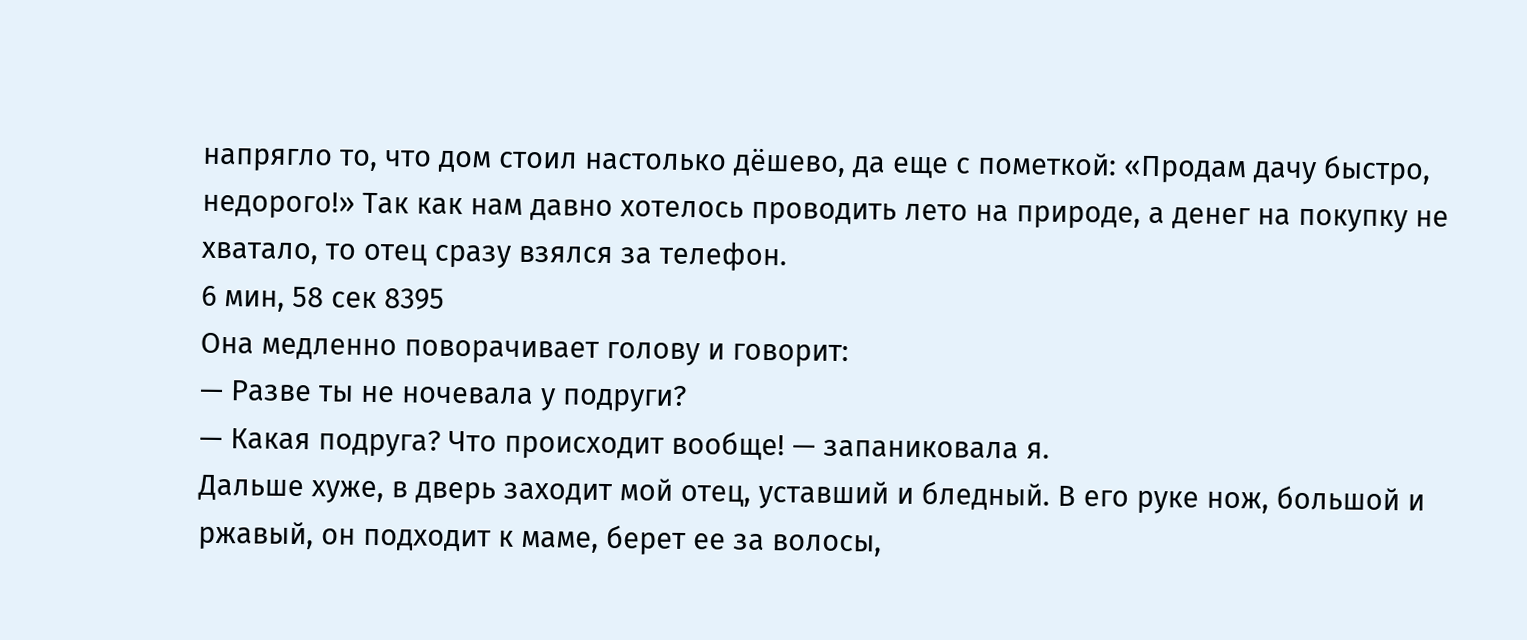напрягло то, что дом стоил настолько дёшево, да еще с пометкой: «Продам дачу быстро, недорого!» Так как нам давно хотелось проводить лето на природе, а денег на покупку не хватало, то отец сразу взялся за телефон.
6 мин, 58 сек 8395
Она медленно поворачивает голову и говорит:
— Разве ты не ночевала у подруги?
— Какая подруга? Что происходит вообще! — запаниковала я.
Дальше хуже, в дверь заходит мой отец, уставший и бледный. В его руке нож, большой и ржавый, он подходит к маме, берет ее за волосы,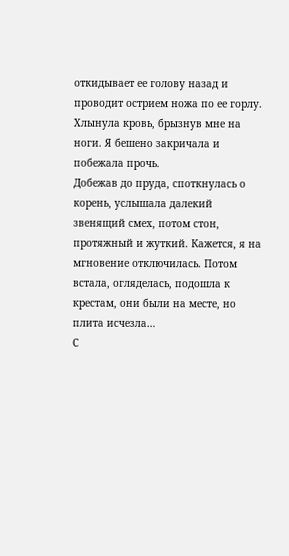откидывает ее голову назад и проводит острием ножа по ее горлу. Хлынула кровь, брызнув мне на ноги. Я бешено закричала и побежала прочь.
Добежав до пруда, споткнулась о корень, услышала далекий звенящий смех, потом стон, протяжный и жуткий. Кажется, я на мгновение отключилась. Потом встала, огляделась, подошла к крестам, они были на месте, но плита исчезла…
С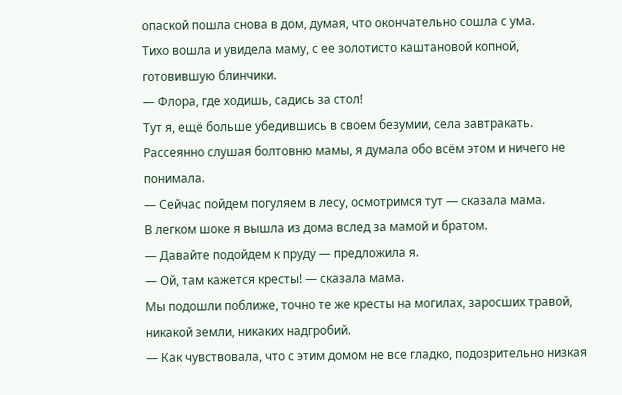опаской пошла снова в дом, думая, что окончательно сошла с ума.
Тихо вошла и увидела маму, с ее золотисто каштановой копной, готовившую блинчики.
— Флора, где ходишь, садись за стол!
Тут я, ещё больше убедившись в своем безумии, села завтракать. Рассеянно слушая болтовню мамы, я думала обо всём этом и ничего не понимала.
— Сейчас пойдем погуляем в лесу, осмотримся тут — сказала мама.
В легком шоке я вышла из дома вслед за мамой и братом.
— Давайте подойдем к пруду — предложила я.
— Ой, там кажется кресты! — сказала мама.
Мы подошли поближе, точно те же кресты на могилах, заросших травой, никакой земли, никаких надгробий.
— Как чувствовала, что с этим домом не все гладко, подозрительно низкая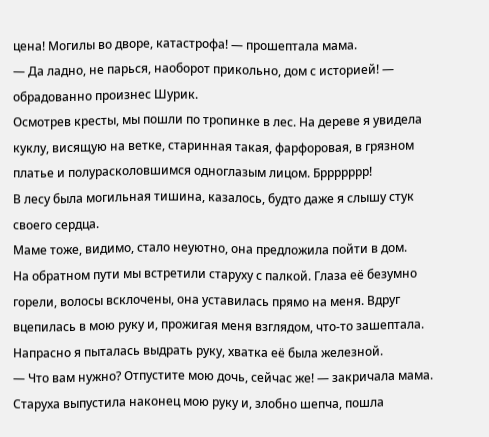цена! Могилы во дворе, катастрофа! — прошептала мама.
— Да ладно, не парься, наоборот прикольно, дом с историей! — обрадованно произнес Шурик.
Осмотрев кресты, мы пошли по тропинке в лес. На дереве я увидела куклу, висящую на ветке, старинная такая, фарфоровая, в грязном платье и полурасколовшимся одноглазым лицом. Бррррррр!
В лесу была могильная тишина, казалось, будто даже я слышу стук своего сердца.
Маме тоже, видимо, стало неуютно, она предложила пойти в дом.
На обратном пути мы встретили старуху с палкой. Глаза её безумно горели, волосы всклочены, она уставилась прямо на меня. Вдруг вцепилась в мою руку и, прожигая меня взглядом, что-то зашептала. Напрасно я пыталась выдрать руку, хватка её была железной.
— Что вам нужно? Отпустите мою дочь, сейчас же! — закричала мама.
Старуха выпустила наконец мою руку и, злобно шепча, пошла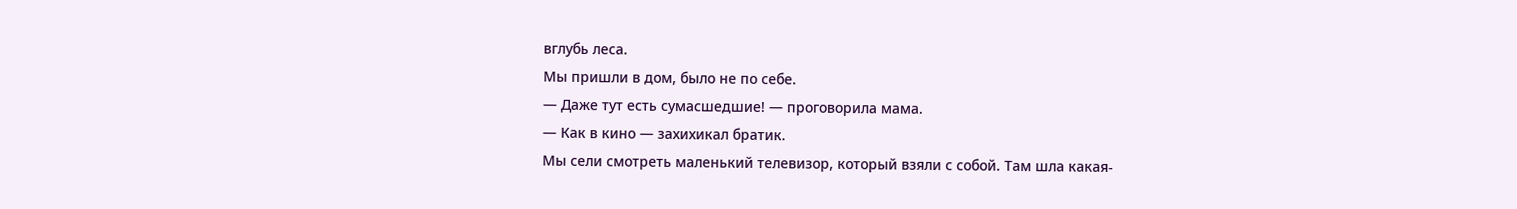вглубь леса.
Мы пришли в дом, было не по себе.
— Даже тут есть сумасшедшие! — проговорила мама.
— Как в кино — захихикал братик.
Мы сели смотреть маленький телевизор, который взяли с собой. Там шла какая-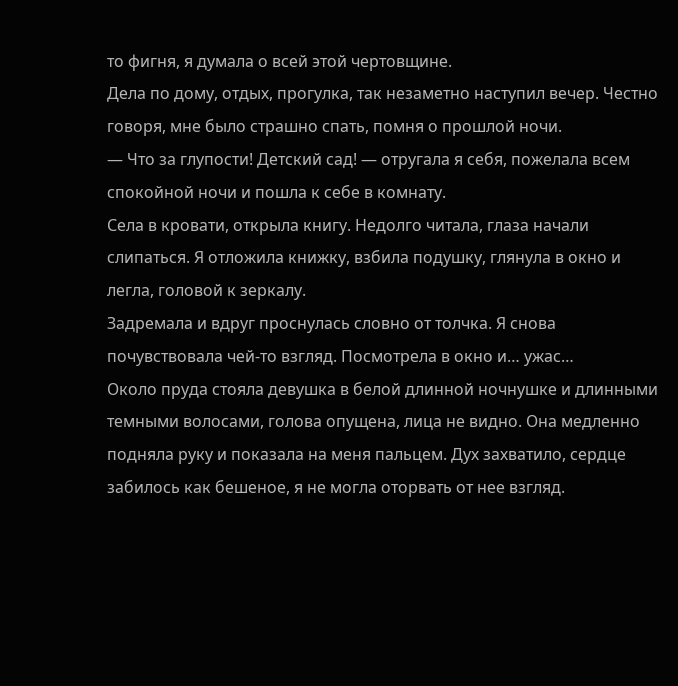то фигня, я думала о всей этой чертовщине.
Дела по дому, отдых, прогулка, так незаметно наступил вечер. Честно говоря, мне было страшно спать, помня о прошлой ночи.
— Что за глупости! Детский сад! — отругала я себя, пожелала всем спокойной ночи и пошла к себе в комнату.
Села в кровати, открыла книгу. Недолго читала, глаза начали слипаться. Я отложила книжку, взбила подушку, глянула в окно и легла, головой к зеркалу.
Задремала и вдруг проснулась словно от толчка. Я снова почувствовала чей-то взгляд. Посмотрела в окно и… ужас…
Около пруда стояла девушка в белой длинной ночнушке и длинными темными волосами, голова опущена, лица не видно. Она медленно подняла руку и показала на меня пальцем. Дух захватило, сердце забилось как бешеное, я не могла оторвать от нее взгляд.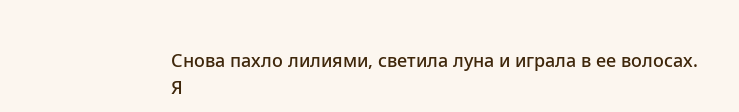Снова пахло лилиями, светила луна и играла в ее волосах.
Я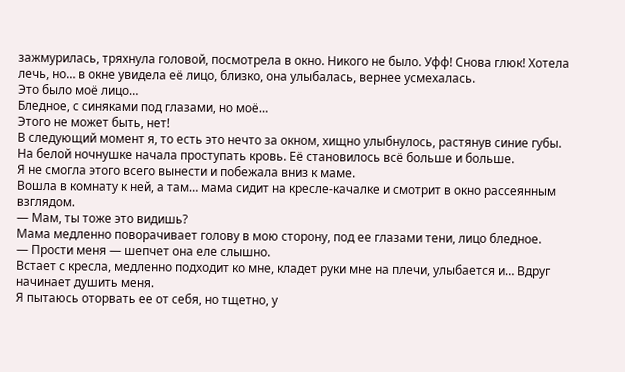зажмурилась, тряхнула головой, посмотрела в окно. Никого не было. Уфф! Снова глюк! Хотела лечь, но… в окне увидела её лицо, близко, она улыбалась, вернее усмехалась.
Это было моё лицо…
Бледное, с синяками под глазами, но моё…
Этого не может быть, нет!
В следующий момент я, то есть это нечто за окном, хищно улыбнулось, растянув синие губы.
На белой ночнушке начала проступать кровь. Её становилось всё больше и больше.
Я не смогла этого всего вынести и побежала вниз к маме.
Вошла в комнату к ней, а там… мама сидит на кресле-качалке и смотрит в окно рассеянным взглядом.
— Мам, ты тоже это видишь?
Мама медленно поворачивает голову в мою сторону, под ее глазами тени, лицо бледное.
— Прости меня — шепчет она еле слышно.
Встает с кресла, медленно подходит ко мне, кладет руки мне на плечи, улыбается и… Вдруг начинает душить меня.
Я пытаюсь оторвать ее от себя, но тщетно, у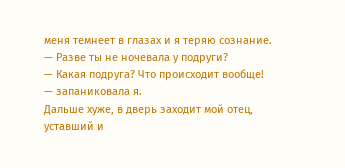меня темнеет в глазах и я теряю сознание.
— Разве ты не ночевала у подруги?
— Какая подруга? Что происходит вообще! — запаниковала я.
Дальше хуже, в дверь заходит мой отец, уставший и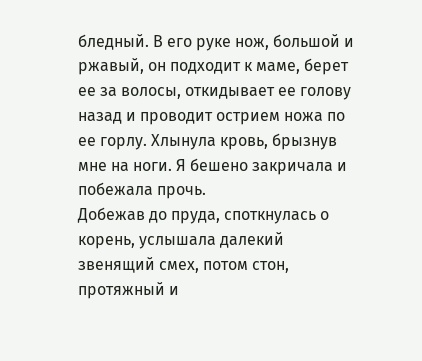бледный. В его руке нож, большой и ржавый, он подходит к маме, берет ее за волосы, откидывает ее голову назад и проводит острием ножа по ее горлу. Хлынула кровь, брызнув мне на ноги. Я бешено закричала и побежала прочь.
Добежав до пруда, споткнулась о корень, услышала далекий звенящий смех, потом стон, протяжный и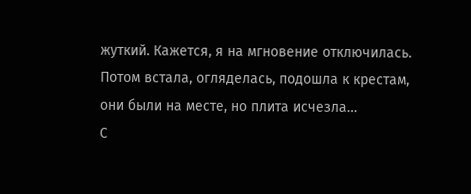жуткий. Кажется, я на мгновение отключилась. Потом встала, огляделась, подошла к крестам, они были на месте, но плита исчезла…
С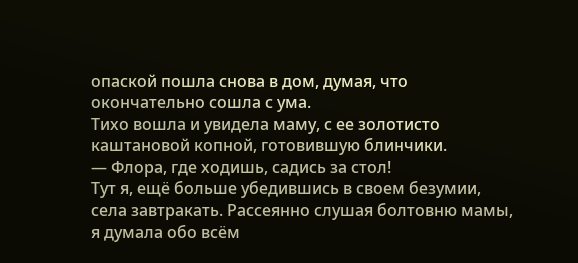опаской пошла снова в дом, думая, что окончательно сошла с ума.
Тихо вошла и увидела маму, с ее золотисто каштановой копной, готовившую блинчики.
— Флора, где ходишь, садись за стол!
Тут я, ещё больше убедившись в своем безумии, села завтракать. Рассеянно слушая болтовню мамы, я думала обо всём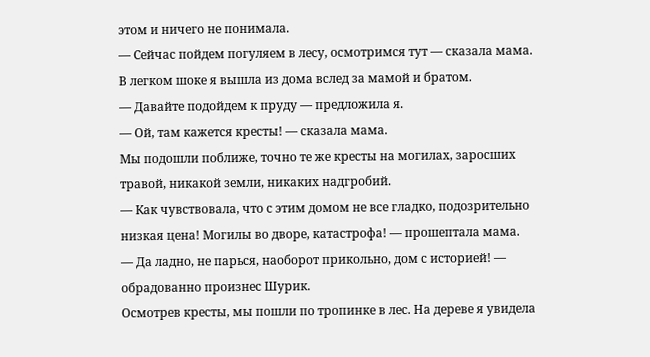этом и ничего не понимала.
— Сейчас пойдем погуляем в лесу, осмотримся тут — сказала мама.
В легком шоке я вышла из дома вслед за мамой и братом.
— Давайте подойдем к пруду — предложила я.
— Ой, там кажется кресты! — сказала мама.
Мы подошли поближе, точно те же кресты на могилах, заросших травой, никакой земли, никаких надгробий.
— Как чувствовала, что с этим домом не все гладко, подозрительно низкая цена! Могилы во дворе, катастрофа! — прошептала мама.
— Да ладно, не парься, наоборот прикольно, дом с историей! — обрадованно произнес Шурик.
Осмотрев кресты, мы пошли по тропинке в лес. На дереве я увидела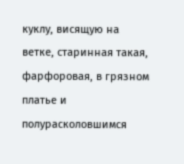куклу, висящую на ветке, старинная такая, фарфоровая, в грязном платье и полурасколовшимся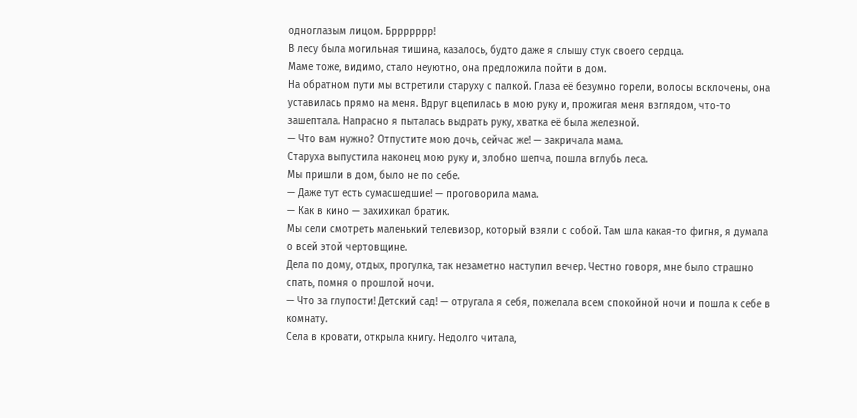одноглазым лицом. Бррррррр!
В лесу была могильная тишина, казалось, будто даже я слышу стук своего сердца.
Маме тоже, видимо, стало неуютно, она предложила пойти в дом.
На обратном пути мы встретили старуху с палкой. Глаза её безумно горели, волосы всклочены, она уставилась прямо на меня. Вдруг вцепилась в мою руку и, прожигая меня взглядом, что-то зашептала. Напрасно я пыталась выдрать руку, хватка её была железной.
— Что вам нужно? Отпустите мою дочь, сейчас же! — закричала мама.
Старуха выпустила наконец мою руку и, злобно шепча, пошла вглубь леса.
Мы пришли в дом, было не по себе.
— Даже тут есть сумасшедшие! — проговорила мама.
— Как в кино — захихикал братик.
Мы сели смотреть маленький телевизор, который взяли с собой. Там шла какая-то фигня, я думала о всей этой чертовщине.
Дела по дому, отдых, прогулка, так незаметно наступил вечер. Честно говоря, мне было страшно спать, помня о прошлой ночи.
— Что за глупости! Детский сад! — отругала я себя, пожелала всем спокойной ночи и пошла к себе в комнату.
Села в кровати, открыла книгу. Недолго читала,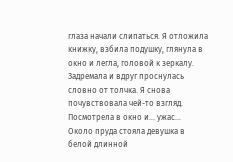глаза начали слипаться. Я отложила книжку, взбила подушку, глянула в окно и легла, головой к зеркалу.
Задремала и вдруг проснулась словно от толчка. Я снова почувствовала чей-то взгляд. Посмотрела в окно и… ужас…
Около пруда стояла девушка в белой длинной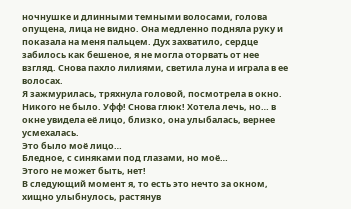ночнушке и длинными темными волосами, голова опущена, лица не видно. Она медленно подняла руку и показала на меня пальцем. Дух захватило, сердце забилось как бешеное, я не могла оторвать от нее взгляд. Снова пахло лилиями, светила луна и играла в ее волосах.
Я зажмурилась, тряхнула головой, посмотрела в окно. Никого не было. Уфф! Снова глюк! Хотела лечь, но… в окне увидела её лицо, близко, она улыбалась, вернее усмехалась.
Это было моё лицо…
Бледное, с синяками под глазами, но моё…
Этого не может быть, нет!
В следующий момент я, то есть это нечто за окном, хищно улыбнулось, растянув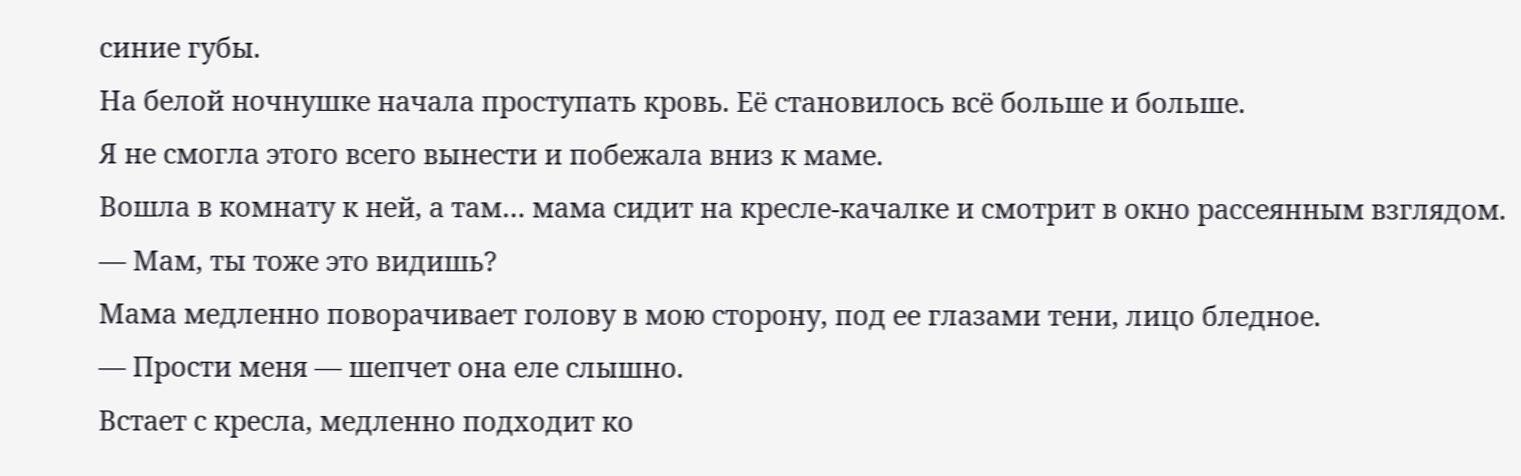синие губы.
На белой ночнушке начала проступать кровь. Её становилось всё больше и больше.
Я не смогла этого всего вынести и побежала вниз к маме.
Вошла в комнату к ней, а там… мама сидит на кресле-качалке и смотрит в окно рассеянным взглядом.
— Мам, ты тоже это видишь?
Мама медленно поворачивает голову в мою сторону, под ее глазами тени, лицо бледное.
— Прости меня — шепчет она еле слышно.
Встает с кресла, медленно подходит ко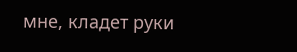мне, кладет руки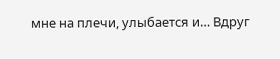мне на плечи, улыбается и… Вдруг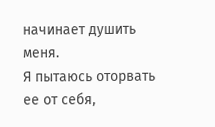начинает душить меня.
Я пытаюсь оторвать ее от себя,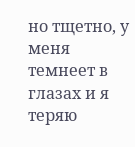но тщетно, у меня темнеет в глазах и я теряю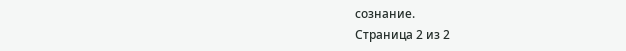сознание.
Страница 2 из 2